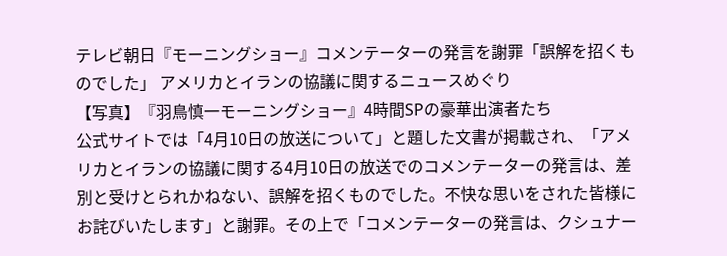テレビ朝日『モーニングショー』コメンテーターの発言を謝罪「誤解を招くものでした」 アメリカとイランの協議に関するニュースめぐり
【写真】『羽鳥慎一モーニングショー』4時間SPの豪華出演者たち
公式サイトでは「4月10日の放送について」と題した文書が掲載され、「アメリカとイランの協議に関する4月10日の放送でのコメンテーターの発言は、差別と受けとられかねない、誤解を招くものでした。不快な思いをされた皆様にお詫びいたします」と謝罪。その上で「コメンテーターの発言は、クシュナー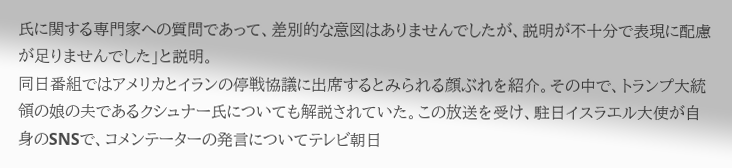氏に関する専門家への質問であって、差別的な意図はありませんでしたが、説明が不十分で表現に配慮が足りませんでした」と説明。
同日番組ではアメリカとイランの停戦協議に出席するとみられる顔ぶれを紹介。その中で、トランプ大統領の娘の夫であるクシュナー氏についても解説されていた。この放送を受け、駐日イスラエル大使が自身のSNSで、コメンテーターの発言についてテレビ朝日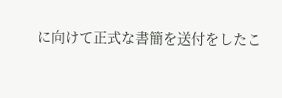に向けて正式な書簡を送付をしたこ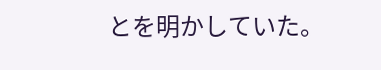とを明かしていた。